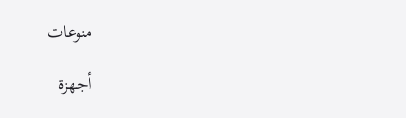منوعات

أجهزة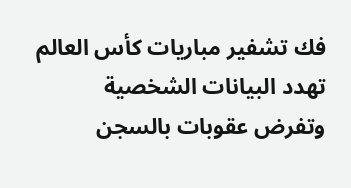فك تشفير مباريات كأس العالم تهدد البيانات الشخصية وتفرض عقوبات بالسجن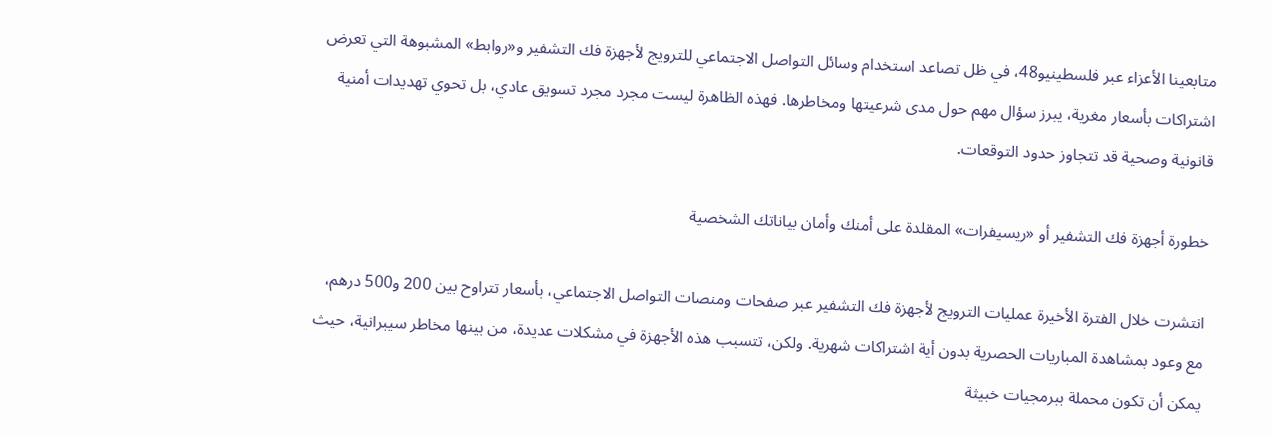متابعينا الأعزاء عبر فلسطينيو48، في ظل تصاعد استخدام وسائل التواصل الاجتماعي للترويج لأجهزة فك التشفير و«روابط» المشبوهة التي تعرض اشتراكات بأسعار مغرية، يبرز سؤال مهم حول مدى شرعيتها ومخاطرها. فهذه الظاهرة ليست مجرد مجرد تسويق عادي، بل تحوي تهديدات أمنية قانونية وصحية قد تتجاوز حدود التوقعات.

خطورة أجهزة فك التشفير أو «ريسيفرات» المقلدة على أمنك وأمان بياناتك الشخصية

انتشرت خلال الفترة الأخيرة عمليات الترويج لأجهزة فك التشفير عبر صفحات ومنصات التواصل الاجتماعي، بأسعار تتراوح بين 200 و500 درهم، مع وعود بمشاهدة المباريات الحصرية بدون أية اشتراكات شهرية. ولكن، تتسبب هذه الأجهزة في مشكلات عديدة، من بينها مخاطر سيبرانية، حيث يمكن أن تكون محملة ببرمجيات خبيثة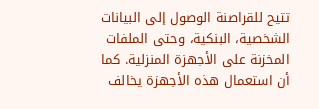تتيح للقراصنة الوصول إلى البيانات الشخصية، البنكية، وحتى الملفات المخزنة على الأجهزة المنزلية. كما أن استعمال هذه الأجهزة يخالف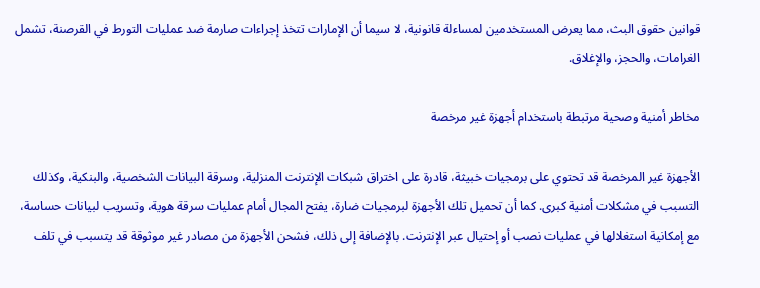قوانين حقوق البث، مما يعرض المستخدمين لمساءلة قانونية، لا سيما أن الإمارات تتخذ إجراءات صارمة ضد عمليات التورط في القرصنة، تشمل الغرامات، والحجز، والإغلاق.

مخاطر أمنية وصحية مرتبطة باستخدام أجهزة غير مرخصة

الأجهزة غير المرخصة قد تحتوي على برمجيات خبيثة، قادرة على اختراق شبكات الإنترنت المنزلية، وسرقة البيانات الشخصية، والبنكية، وكذلك التسبب في مشكلات أمنية كبرى. كما أن تحميل تلك الأجهزة لبرمجيات ضارة، يفتح المجال أمام عمليات سرقة هوية، وتسريب لبيانات حساسة، مع إمكانية استغلالها في عمليات نصب أو إحتيال عبر الإنترنت. بالإضافة إلى ذلك، فشحن الأجهزة من مصادر غير موثوقة قد يتسبب في تلف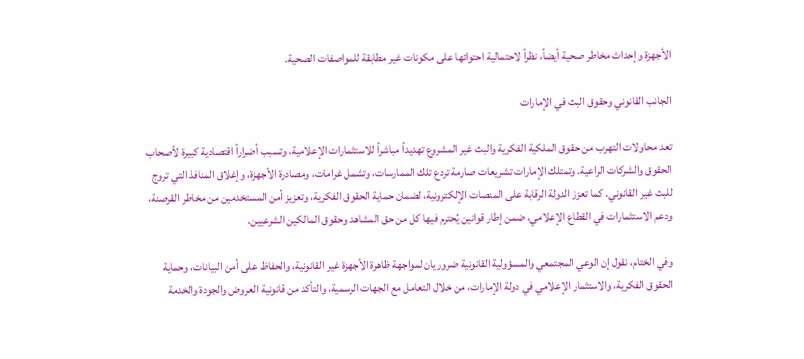الأجهزة وإحداث مخاطر صحية أيضاً، نظراً لاحتمالية احتوائها على مكونات غير مطابقة للمواصفات الصحية.

الجانب القانوني وحقوق البث في الإمارات

تعد محاولات التهرب من حقوق الملكية الفكرية والبث غير المشروع تهديداً مباشراً للاستثمارات الإعلامية، وتسبب أضراراً اقتصادية كبيرة لأصحاب الحقوق والشركات الراعية. وتمتلك الإمارات تشريعات صارمة تردع تلك الممارسات، وتشمل غرامات، ومصادرة الأجهزة، وإغلاق المنافذ التي تروج للبث غير القانوني. كما تعزز الدولة الرقابة على المنصات الإلكترونية، لضمان حماية الحقوق الفكرية، وتعزيز أمن المستخدمين من مخاطر القرصنة، ودعم الاستثمارات في القطاع الإعلامي، ضمن إطار قوانين يُحترم فيها كل من حق المشاهد وحقوق المالكين الشرعيين.

وفي الختام، نقول إن الوعي المجتمعي والمسؤولية القانونية ضروريان لمواجهة ظاهرة الأجهزة غير القانونية، والحفاظ على أمن البيانات، وحماية الحقوق الفكرية، والاستثمار الإعلامي في دولة الإمارات، من خلال التعامل مع الجهات الرسمية، والتأكد من قانونية العروض والجودة والخدمة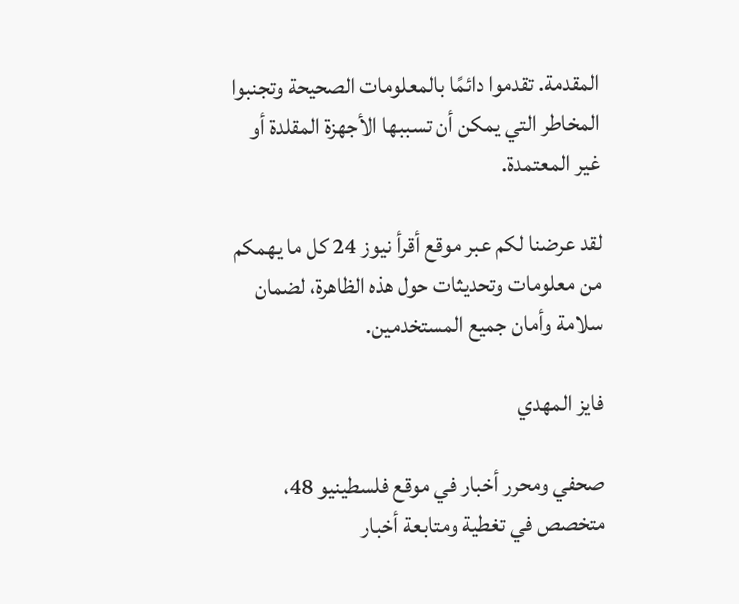المقدمة. تقدموا دائمًا بالمعلومات الصحيحة وتجنبوا المخاطر التي يمكن أن تسببها الأجهزة المقلدة أو غير المعتمدة.

لقد عرضنا لكم عبر موقع أقرأ نيوز 24 كل ما يهمكم من معلومات وتحديثات حول هذه الظاهرة، لضمان سلامة وأمان جميع المستخدمين.

فايز المهدي

صحفي ومحرر أخبار في موقع فلسطينيو 48، متخصص في تغطية ومتابعة أخبار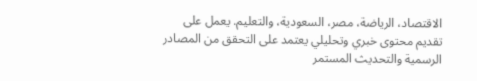الاقتصاد، الرياضة، مصر، السعودية، والتعليم. يعمل على تقديم محتوى خبري وتحليلي يعتمد على التحقق من المصادر الرسمية والتحديث المستمر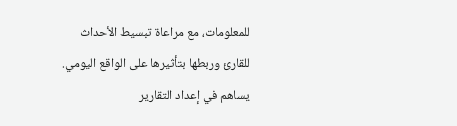للمعلومات، مع مراعاة تبسيط الأحداث للقارئ وربطها بتأثيرها على الواقع اليومي. يساهم في إعداد التقارير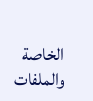الخاصة والملفات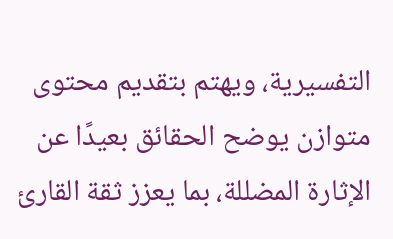التفسيرية، ويهتم بتقديم محتوى متوازن يوضح الحقائق بعيدًا عن الإثارة المضللة، بما يعزز ثقة القارئ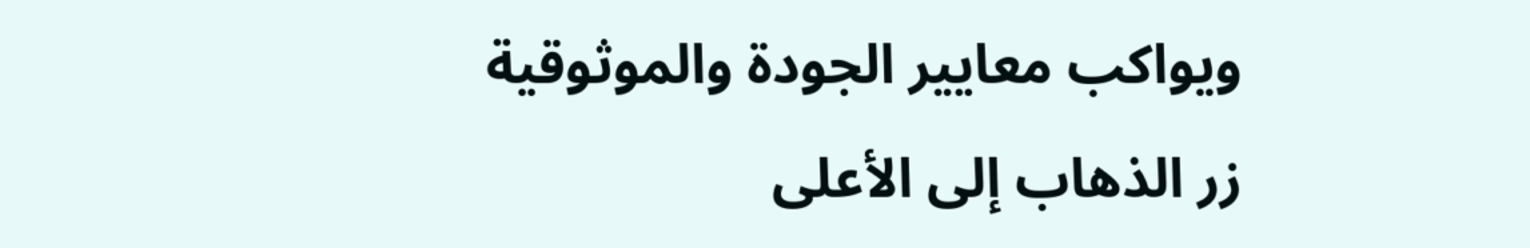ويواكب معايير الجودة والموثوقية
زر الذهاب إلى الأعلى